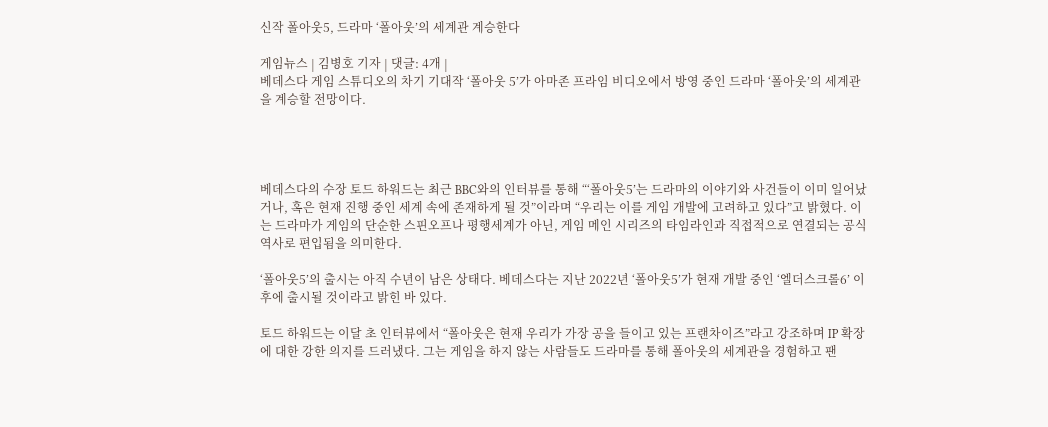신작 폴아웃5, 드라마 ‘폴아웃’의 세계관 계승한다

게임뉴스 | 김병호 기자 | 댓글: 4개 |
베데스다 게임 스튜디오의 차기 기대작 ‘폴아웃 5’가 아마존 프라임 비디오에서 방영 중인 드라마 ‘폴아웃’의 세계관을 계승할 전망이다.




베데스다의 수장 토드 하워드는 최근 BBC와의 인터뷰를 통해 “‘폴아웃5’는 드라마의 이야기와 사건들이 이미 일어났거나, 혹은 현재 진행 중인 세계 속에 존재하게 될 것”이라며 “우리는 이를 게임 개발에 고려하고 있다”고 밝혔다. 이는 드라마가 게임의 단순한 스핀오프나 평행세계가 아닌, 게임 메인 시리즈의 타임라인과 직접적으로 연결되는 공식 역사로 편입됨을 의미한다.

‘폴아웃5’의 출시는 아직 수년이 남은 상태다. 베데스다는 지난 2022년 ‘폴아웃5’가 현재 개발 중인 ‘엘더스크롤6’ 이후에 출시될 것이라고 밝힌 바 있다.

토드 하워드는 이달 초 인터뷰에서 “폴아웃은 현재 우리가 가장 공을 들이고 있는 프랜차이즈”라고 강조하며 IP 확장에 대한 강한 의지를 드러냈다. 그는 게임을 하지 않는 사람들도 드라마를 통해 폴아웃의 세계관을 경험하고 팬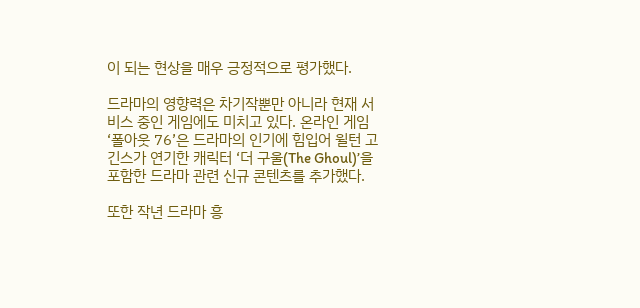이 되는 현상을 매우 긍정적으로 평가했다.

드라마의 영향력은 차기작뿐만 아니라 현재 서비스 중인 게임에도 미치고 있다. 온라인 게임 ‘폴아웃 76’은 드라마의 인기에 힘입어 윌턴 고긴스가 연기한 캐릭터 ‘더 구울(The Ghoul)’을 포함한 드라마 관련 신규 콘텐츠를 추가했다.

또한 작년 드라마 흥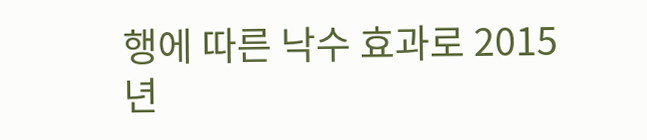행에 따른 낙수 효과로 2015년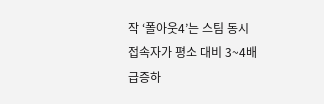작 ‘폴아웃4’는 스팀 동시 접속자가 평소 대비 3~4배 급증하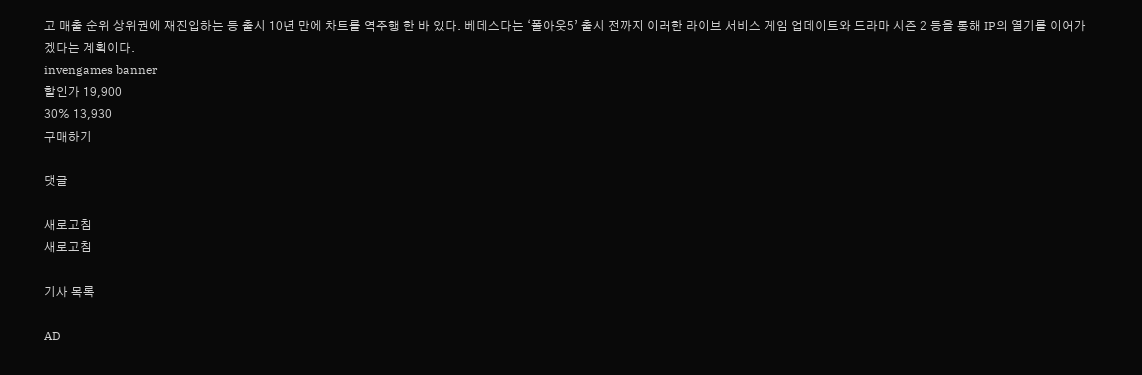고 매출 순위 상위권에 재진입하는 등 출시 10년 만에 차트를 역주행 한 바 있다. 베데스다는 ‘폴아웃5’ 출시 전까지 이러한 라이브 서비스 게임 업데이트와 드라마 시즌 2 등을 통해 IP의 열기를 이어가겠다는 계획이다.
invengames banner
할인가 19,900
30% 13,930
구매하기

댓글

새로고침
새로고침

기사 목록

AD